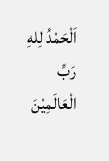اَلْحَمْدُ لِلهِ رَبِّ الْعَالَمِیْنَ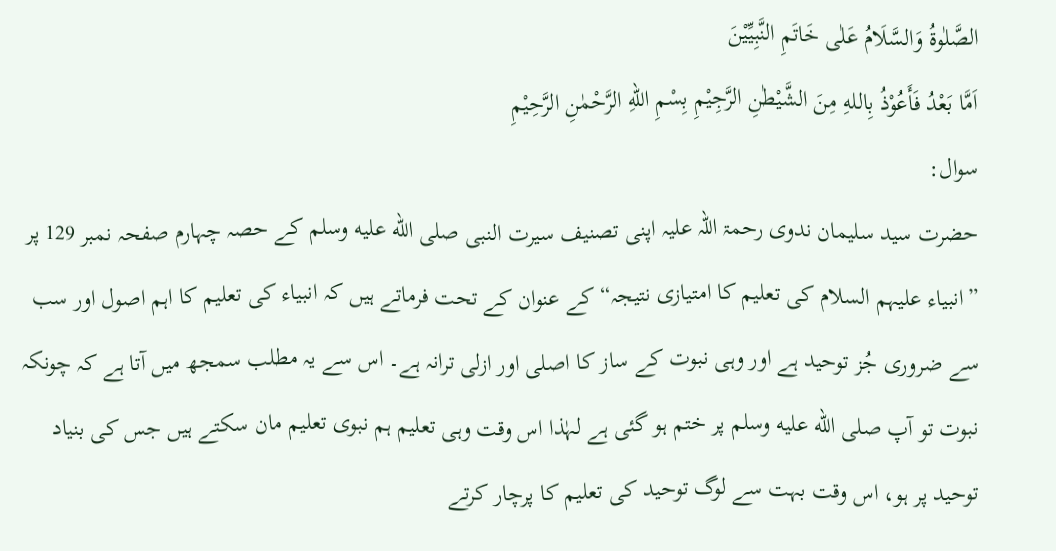الصَّلٰوۃُ وَالسَّلَامُ عَلٰى خَاتَمِ النَّبِيِّيْنَ
اَمَّا بَعْدُ فَأَعُوْذُ بِاللهِ مِنَ الشَّيْطٰنِ الرَّجِيْمِ بِسْمِ اللهِ الرَّحْمٰنِ الرَّحِیْمِ
سوال:
حضرت سید سلیمان ندوی رحمۃ اللہ علیہ اپنی تصنیف سیرت النبی صلى الله عليه وسلم کے حصہ چہارم صفحہ نمبر 129 پر ”انبیاء علیہم السلام کی تعلیم کا امتیازی نتیجہ“ کے عنوان کے تحت فرماتے ہیں کہ انبیاء کی تعلیم کا اہم اصول اور سب سے ضروری جُز توحید ہے اور وہی نبوت کے ساز کا اصلی اور ازلی ترانہ ہے۔ اس سے یہ مطلب سمجھ میں آتا ہے کہ چونکہ نبوت تو آپ صلى الله عليه وسلم پر ختم ہو گئی ہے لہٰذا اس وقت وہی تعلیم ہم نبوی تعلیم مان سکتے ہیں جس کی بنیاد توحید پر ہو، اس وقت بہت سے لوگ توحید کی تعلیم کا پرچار کرتے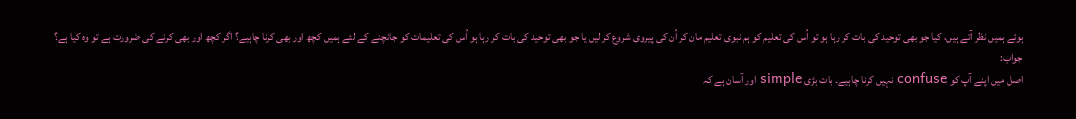ہوئے ہمیں نظر آتے ہیں، کیا جو بھی توحید کی بات کر رہا ہو تو اُس کی تعلیم کو ہم نبوی تعلیم مان کر اُن کی پیروی شروع کر لیں یا جو بھی توحید کی بات کر رہا ہو اُس کی تعلیمات کو جانچنے کے لئے ہمیں کچھ اور بھی کرنا چاہیے؟ اگر کچھ اور بھی کرنے کی ضرورت ہے تو وہ کیا ہے؟
جواب:
اصل میں اپنے آپ کو confuse نہیں کرنا چاہیے۔ بات بڑی simple اور آسان ہے کہ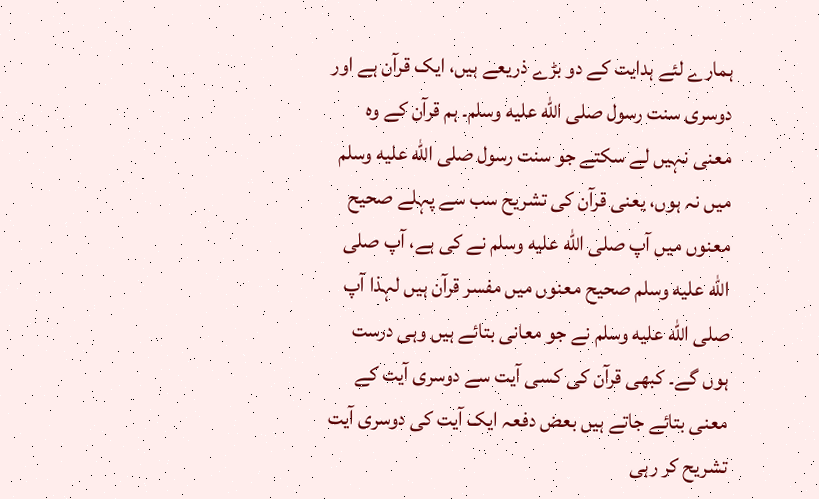ہمارے لئے ہدایت کے دو بڑے ذریعے ہیں، ایک قرآن ہے اور دوسری سنت رسول صلى الله عليه وسلم۔ ہم قرآن کے وہ معنی نہیں لے سکتے جو سنت رسول صلى الله عليه وسلم میں نہ ہوں، یعنی قرآن کی تشریح سب سے پہلے صحیح معنوں میں آپ صلى الله عليه وسلم نے کی ہے، آپ صلى الله عليه وسلم صحیح معنوں میں مفسر قرآن ہیں لہذا آپ صلى الله عليه وسلم نے جو معانی بتائے ہیں وہی درست ہوں گے۔ کبھی قرآن کی کسی آیت سے دوسری آیت کے معنی بتائے جاتے ہیں بعض دفعہ ایک آیت کی دوسری آیت تشریح کر رہی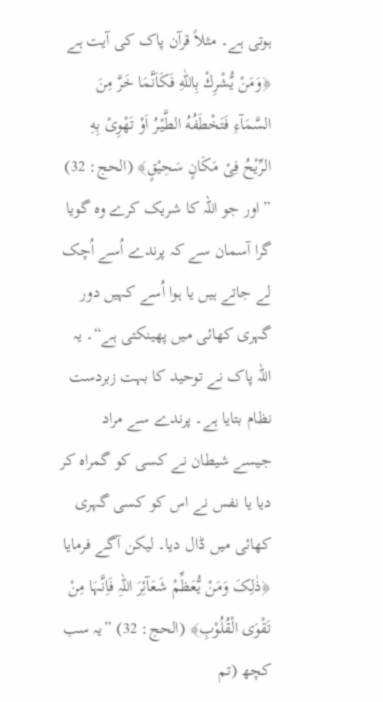ہوتی ہے۔ مثلاً قرآن پاک کی آیت ہے ﴿وَمَنْ يُّشْرِكْ بِاللّٰهِ فَكَاَنَّمَا خَرَّ مِنَ السَّمَآءِ فَتَخْطَفُهُ الطَّيْـرُ اَوْ تَهْوِىْ بِهِ الرِّيْحُ فِىْ مَكَانٍ سَحِيْقٍ﴾ (الحج: 32) ”اور جو اللہ کا شریک کرے وہ گویا گرا آسمان سے کہ پرندے اُسے اُچک لے جاتے ہیں یا ہوا اُسے کہیں دور گہری کھائی میں پھینکتی ہے“۔ یہ اللہ پاک نے توحید کا بہت زبردست نظام بتایا ہے۔ پرندے سے مراد جیسے شیطان نے کسی کو گمراہ کر دیا یا نفس نے اس کو کسی گہری کھائی میں ڈال دیا۔ لیکن آگے فرمایا ﴿ذٰلِکَ وَمَنْ یُّعَظِّمْ شَعَآئِرَ اللہِ فَاِنَّہَا مِنْ تَقْوَی الْقُلُوْبِ﴾ (الحج: 32) ”یہ سب کچھ (تم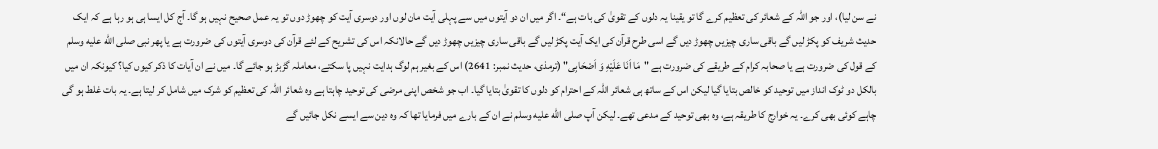نے سن لیا)، اور جو اللہ کے شعائر کی تعظیم کرے گا تو یقینا یہ دلوں کے تقویٰ کی بات ہے“۔ اگر میں ان دو آیتوں میں سے پہلی آیت مان لوں اور دوسری آیت کو چھوڑ دوں تو یہ عمل صحیح نہیں ہو گا۔ آج کل ایسا ہی ہو رہا ہے کہ ایک حدیث شریف کو پکڑ لیں گے باقی ساری چیزیں چھوڑ دیں گے اسی طرح قرآن کی ایک آیت پکڑ لیں گے باقی ساری چیزیں چھوڑ دیں گے حالانکہ اس کی تشریح کے لئے قرآن کی دوسری آیتوں کی ضرورت ہے یا پھر نبی صلى الله عليه وسلم کے قول کی ضرورت ہے یا صحابہ کرام کے طریقے کی ضرورت ہے "مَا اَنَا عَلَيْهِ وَ اَصْحَابِی" (ترمذی، حدیث نمبر: 2641) اس کے بغیر ہم لوگ ہدایت نہیں پا سکتے، معاملہ گڑبڑ ہو جائے گا۔ میں نے ان آیات کا ذکر کیوں کیا؟ کیونکہ ان میں بالکل دو ٹوک انداز میں توحید کو خالص بتایا گیا لیکن اس کے ساتھ ہی شعائر اللہ کے احترام کو دلوں کا تقویٰ بتایا گیا۔ اب جو شخص اپنی مرضی کی توحید چاہتا ہے وہ شعائر اللہ کی تعظیم کو شرک میں شامل کر لیتا ہے۔ یہ بات غلط ہو گی چاہے کوئی بھی کرے۔ یہ خوارج کا طریقہ ہے، وہ بھی توحید کے مدعی تھے۔ لیکن آپ صلى الله عليه وسلم نے ان کے بارے میں فرمایا تھا کہ وہ دین سے ایسے نکل جائیں گے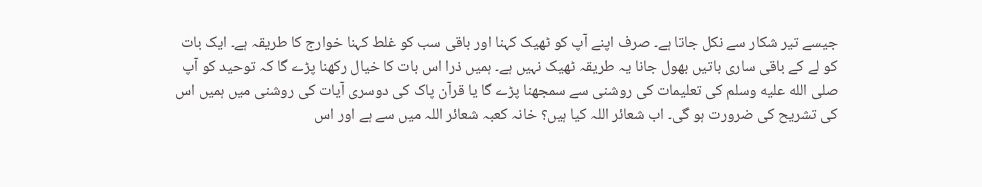جیسے تیر شکار سے نکل جاتا ہے۔ صرف اپنے آپ کو ٹھیک کہنا اور باقی سب کو غلط کہنا خوارج کا طریقہ ہے۔ ایک بات کو لے کے باقی ساری باتیں بھول جانا یہ طریقہ ٹھیک نہیں ہے۔ ہمیں ذرا اس بات کا خیال رکھنا پڑے گا کہ توحید کو آپ صلى الله عليه وسلم کی تعلیمات کی روشنی سے سمجھنا پڑے گا یا قرآن پاک کی دوسری آیات کی روشنی میں ہمیں اس کی تشریح کی ضرورت ہو گی۔ اب شعائر اللہ کیا ہیں؟ خانہ کعبہ شعائر اللہ میں سے ہے اور اس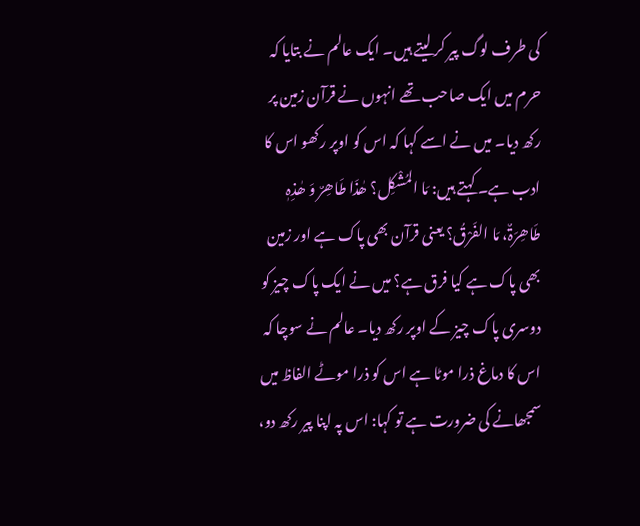کی طرف لوگ پیر کر لیتے ہیں۔ ایک عالم نے بتایا کہ حرم میں ایک صاحب تھے انہوں نے قرآن زمین پر رکھ دیا۔ میں نے اسے کہا کہ اس کو اوپر رکھو اس کا ادب ہے۔ کہتے ہیں: مَا المُشْکِل؟ ھٰذَا طَاھِرٌ وَ ھٰذِہٖ طَاھِرَۃٌ، مَا الفَرْقُ؟ یعنی قرآن بھی پاک ہے اور زمین بھی پاک ہے کیا فرق ہے؟ میں نے ایک پاک چیز کو دوسری پاک چیز کے اوپر رکھ دیا۔ عالم نے سوچا کہ اس کا دماغ ذرا موٹا ہے اس کو ذرا موٹے الفاظ میں سمجھانے کی ضرورت ہے تو کہا: اس پہ اپنا پیر رکھ دو،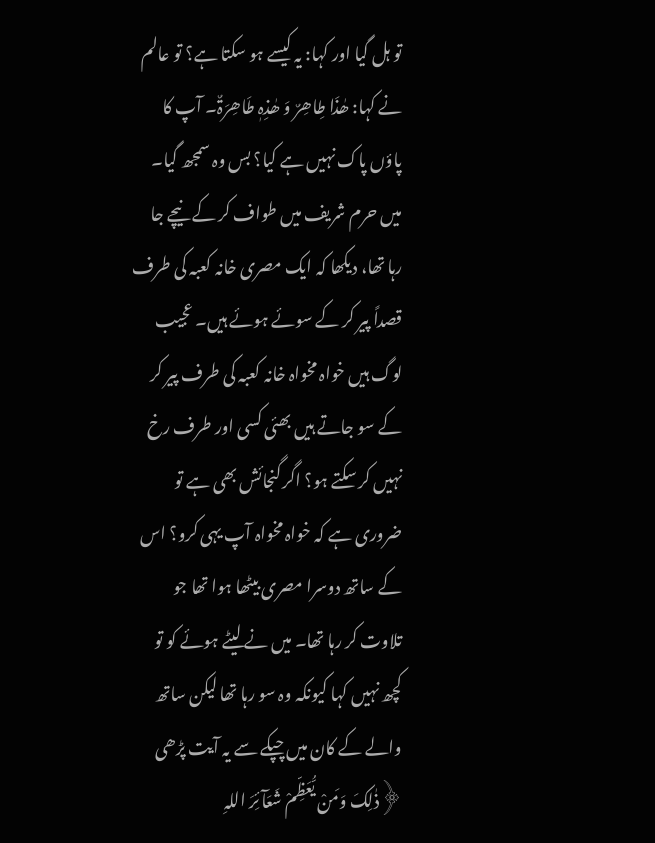تو ہل گیا اور کہا: یہ کیسے ہو سکتا ہے؟ تو عالم نے کہا: ھٰذَا طِاھِرٌ وَ ھٰذِہٖ طَاھِرَۃٌ۔ آپ کا پاؤں پاک نہیں ہے کیا؟ بس وہ سمجھ گیا۔
میں حرم شریف میں طواف کر کے نیچے جا رہا تھا، دیکھا کہ ایک مصری خانہ کعبہ کی طرف قصداً پیر کر کے سوئے ہوئے ہیں۔ عجیب لوگ ہیں خواہ مخواہ خانہ کعبہ کی طرف پیر کر کے سو جاتے ہیں بھئی کسی اور طرف رخ نہیں کر سکتے ہو؟ اگر گنجائش بھی ہے تو ضروری ہے کہ خواہ مخواہ آپ یہی کرو؟ اس کے ساتھ دوسرا مصری بیٹھا ہوا تھا جو تلاوت کر رہا تھا۔ میں نے لیٹے ہوئے کو تو کچھ نہیں کہا کیونکہ وہ سو رہا تھا لیکن ساتھ والے کے کان میں چپکے سے یہ آیت پڑھی ﴿ذٰلِکَ وَمَنْ یُّعَظِّمْ شَعَآئِرَ اللہِ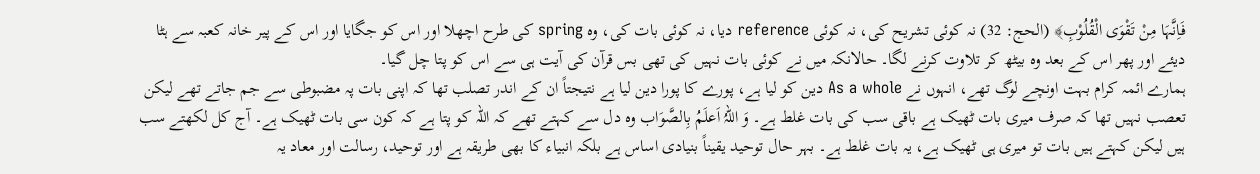فَاِنَّہَا مِنْ تَقْوَی الْقُلُوْبِ﴾ (الحج: 32) نہ کوئی تشریح کی، نہ کوئی reference دیا، نہ کوئی بات کی، وہ spring کی طرح اچھلا اور اس کو جگایا اور اس کے پیر خانہ کعبہ سے ہٹا دیئے اور پھر اس کے بعد وہ بیٹھ کر تلاوت کرنے لگا۔ حالانکہ میں نے کوئی بات نہیں کی تھی بس قرآن کی آیت ہی سے اس کو پتا چل گیا۔
ہمارے ائمہ کرام بہت اونچے لوگ تھے، انہوں نے As a whole دین کو لیا ہے، پورے کا پورا دین لیا ہے نتیجتاً ان کے اندر تصلب تھا کہ اپنی بات پہ مضبوطی سے جم جاتے تھے لیکن تعصب نہیں تھا کہ صرف میری بات ٹھیک ہے باقی سب کی بات غلط ہے۔ وَ اللہُ اَعلَمُ بِالصَّوَاب وہ دل سے کہتے تھے کہ اللہ کو پتا ہے کہ کون سی بات ٹھیک ہے۔ آج کل لکھتے سب ہیں لیکن کہتے ہیں بات تو میری ہی ٹھیک ہے، یہ بات غلط ہے۔ بہر حال توحید یقیناً بنیادی اساس ہے بلکہ انبیاء کا بھی طریقہ ہے اور توحید، رسالت اور معاد یہ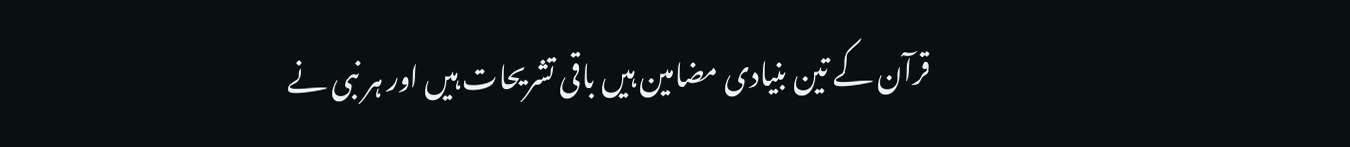قرآن کے تین بنیادی مضامین ہیں باقی تشریحات ہیں اور ہر نبی نے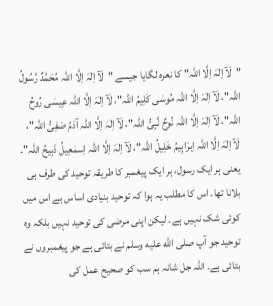"لَآ اِلٰہَ اِلَّا اللہ" کا نعرہ لگایا جیسے "لَآ اِلٰہَ اِلَّا اللہ مُحَمَّدٌ رَّسُولُ اللہ"، لَآ اِلٰہَ اِلَّا اللہ مُوسٰی کَلِیمُ اللہ"، لَآ اِلٰہَ اِلَّا اللہ عِیسٰی رُوحُ اللہ"، لَآ اِلٰہَ اِلَّا اللہ نُوحٌ نَّبِیُّ اللہ"، لَآ اِلٰہَ اِلَّا اللہ آدَمُ صَفِیُّ اللہ"، لَآ اِلٰہَ اِلَّا اللہ اِبرَاہِیمُ خَلِیلُ اللہ"، لَآ اِلٰہَ اِلَّا اللہ اِسمٰعِیلُ ذَبِیحُ اللہ"۔ یعنی ہر ایک رسول، ہر ایک پیغمبر کا طریقہ توحید کی طرف ہی بلانا تھا۔ اس کا مطلب یہ ہوا کہ توحید بنیادی اساس ہے اس میں کوئی شک نہیں ہے۔ لیکن اپنی مرضی کی توحید نہیں بلکہ وہ توحید جو آپ صلى الله عليه وسلم نے بتائی ہے جو پیغمبروں نے بتائی ہے۔ اللہ جل شانہ ہم سب کو صحیح عمل کی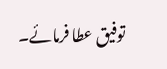توفیق عطا فرمائے۔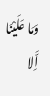وَمَا عَلَيْنَا اَِّلا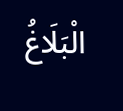الْبَلَاغُ